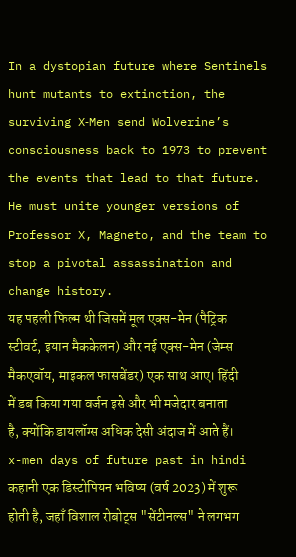In a dystopian future where Sentinels hunt mutants to extinction, the surviving X‑Men send Wolverine’s consciousness back to 1973 to prevent the events that lead to that future. He must unite younger versions of Professor X, Magneto, and the team to stop a pivotal assassination and change history.
यह पहली फिल्म थी जिसमें मूल एक्स-मेन (पैट्रिक स्टीवर्ट, इयान मैककेलन) और नई एक्स-मेन (जेम्स मैकएवॉय, माइकल फासबेंडर) एक साथ आए। हिंदी में डब किया गया वर्जन इसे और भी मजेदार बनाता है, क्योंकि डायलॉग्स अधिक देसी अंदाज में आते हैं। x-men days of future past in hindi
कहानी एक डिस्टोपियन भविष्य (वर्ष 2023) में शुरू होती है, जहाँ विशाल रोबोट्स "सेंटीनल्स" ने लगभग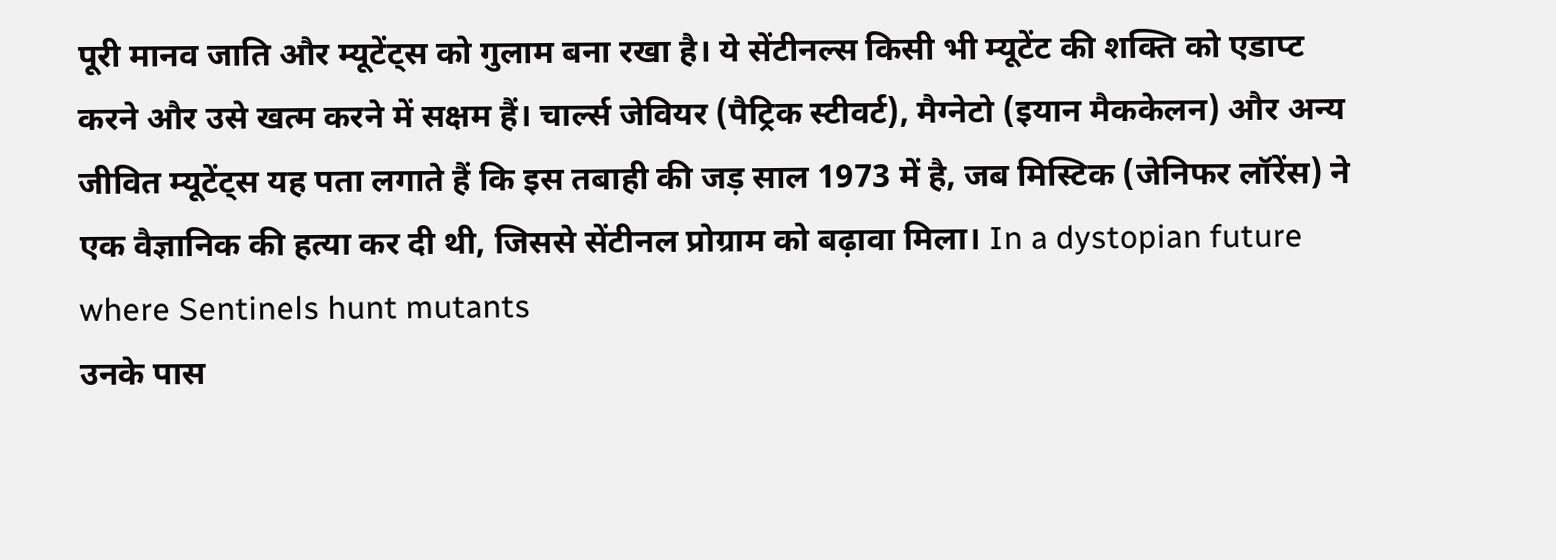पूरी मानव जाति और म्यूटेंट्स को गुलाम बना रखा है। ये सेंटीनल्स किसी भी म्यूटेंट की शक्ति को एडाप्ट करने और उसे खत्म करने में सक्षम हैं। चार्ल्स जेवियर (पैट्रिक स्टीवर्ट), मैग्नेटो (इयान मैककेलन) और अन्य जीवित म्यूटेंट्स यह पता लगाते हैं कि इस तबाही की जड़ साल 1973 में है, जब मिस्टिक (जेनिफर लॉरेंस) ने एक वैज्ञानिक की हत्या कर दी थी, जिससे सेंटीनल प्रोग्राम को बढ़ावा मिला। In a dystopian future where Sentinels hunt mutants
उनके पास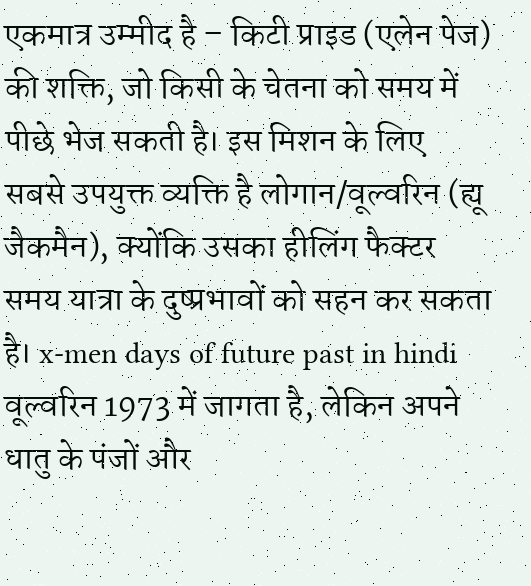एकमात्र उम्मीद है – किटी प्राइड (एलेन पेज) की शक्ति, जो किसी के चेतना को समय में पीछे भेज सकती है। इस मिशन के लिए सबसे उपयुक्त व्यक्ति है लोगान/वूल्वरिन (ह्यू जैकमैन), क्योंकि उसका हीलिंग फैक्टर समय यात्रा के दुष्प्रभावों को सहन कर सकता है। x-men days of future past in hindi
वूल्वरिन 1973 में जागता है, लेकिन अपने धातु के पंजों और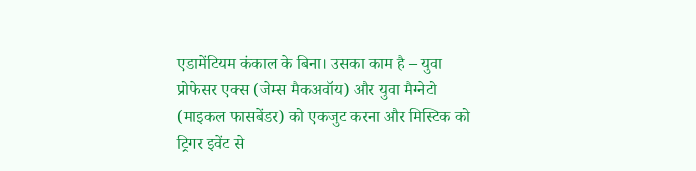एडामेंटियम कंकाल के बिना। उसका काम है – युवा प्रोफेसर एक्स (जेम्स मैकअवॉय) और युवा मैग्नेटो (माइकल फासबेंडर) को एकजुट करना और मिस्टिक को ट्रिगर इवेंट से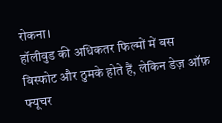रोकना।
हॉलीवुड की अधिकतर फिल्मों में बस विस्फोट और ठुमके होते हैं, लेकिन डेज़ ऑफ़ फ्यूचर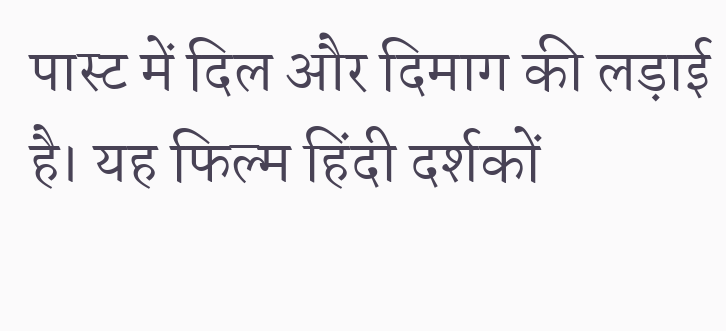पास्ट में दिल और दिमाग की लड़ाई है। यह फिल्म हिंदी दर्शकों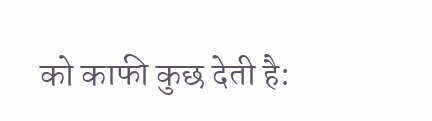को काफी कुछ देती है: